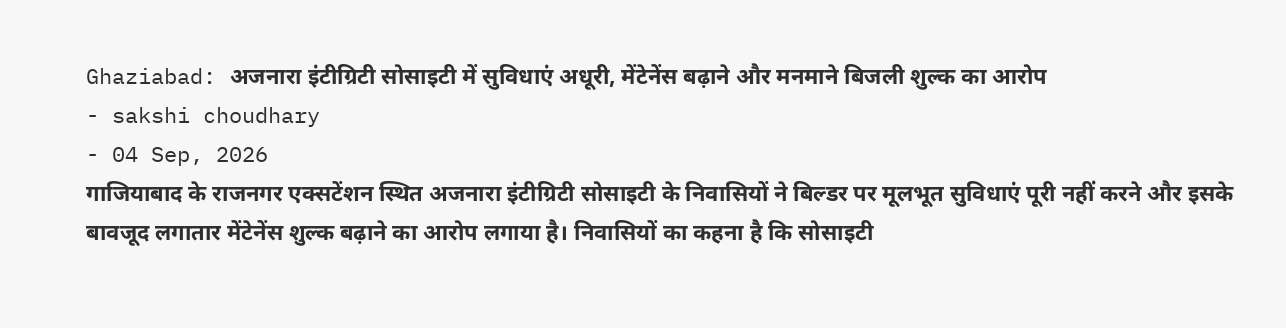Ghaziabad: अजनारा इंटीग्रिटी सोसाइटी में सुविधाएं अधूरी, मेंटेनेंस बढ़ाने और मनमाने बिजली शुल्क का आरोप
- sakshi choudhary
- 04 Sep, 2026
गाजियाबाद के राजनगर एक्सटेंशन स्थित अजनारा इंटीग्रिटी सोसाइटी के निवासियों ने बिल्डर पर मूलभूत सुविधाएं पूरी नहीं करने और इसके बावजूद लगातार मेंटेनेंस शुल्क बढ़ाने का आरोप लगाया है। निवासियों का कहना है कि सोसाइटी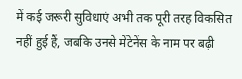में कई जरूरी सुविधाएं अभी तक पूरी तरह विकसित नहीं हुई हैं, जबकि उनसे मेंटेनेंस के नाम पर बढ़ी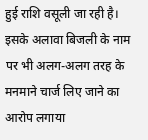हुई राशि वसूली जा रही है। इसके अलावा बिजली के नाम पर भी अलग-अलग तरह के मनमाने चार्ज लिए जाने का आरोप लगाया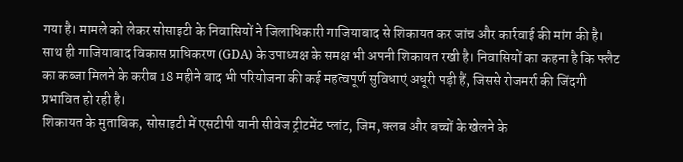गया है। मामले को लेकर सोसाइटी के निवासियों ने जिलाधिकारी गाजियाबाद से शिकायत कर जांच और कार्रवाई की मांग की है। साथ ही गाजियाबाद विकास प्राधिकरण (GDA) के उपाध्यक्ष के समक्ष भी अपनी शिकायत रखी है। निवासियों का कहना है कि फ्लैट का कब्जा मिलने के करीब 18 महीने बाद भी परियोजना की कई महत्वपूर्ण सुविधाएं अधूरी पड़ी हैं, जिससे रोजमर्रा की जिंदगी प्रभावित हो रही है।
शिकायत के मुताबिक, सोसाइटी में एसटीपी यानी सीवेज ट्रीटमेंट प्लांट, जिम, क्लब और बच्चों के खेलने के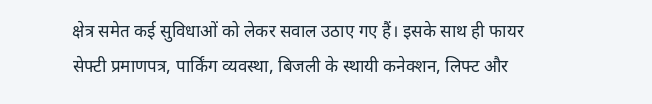क्षेत्र समेत कई सुविधाओं को लेकर सवाल उठाए गए हैं। इसके साथ ही फायर सेफ्टी प्रमाणपत्र, पार्किंग व्यवस्था, बिजली के स्थायी कनेक्शन, लिफ्ट और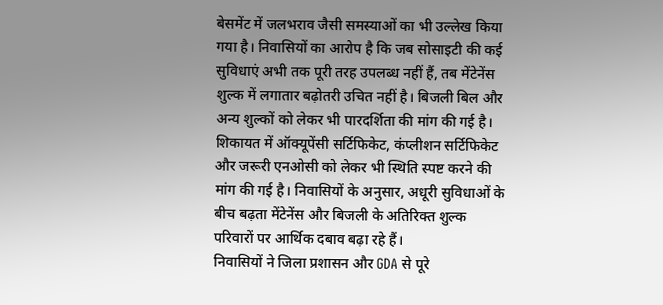बेसमेंट में जलभराव जैसी समस्याओं का भी उल्लेख किया गया है। निवासियों का आरोप है कि जब सोसाइटी की कई सुविधाएं अभी तक पूरी तरह उपलब्ध नहीं हैं, तब मेंटेनेंस शुल्क में लगातार बढ़ोतरी उचित नहीं है। बिजली बिल और अन्य शुल्कों को लेकर भी पारदर्शिता की मांग की गई है। शिकायत में ऑक्यूपेंसी सर्टिफिकेट, कंप्लीशन सर्टिफिकेट और जरूरी एनओसी को लेकर भी स्थिति स्पष्ट करने की मांग की गई है। निवासियों के अनुसार, अधूरी सुविधाओं के बीच बढ़ता मेंटेनेंस और बिजली के अतिरिक्त शुल्क परिवारों पर आर्थिक दबाव बढ़ा रहे हैं।
निवासियों ने जिला प्रशासन और GDA से पूरे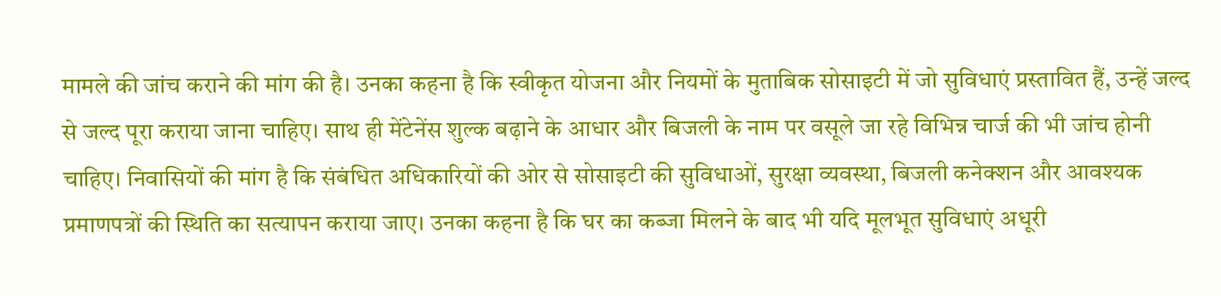मामले की जांच कराने की मांग की है। उनका कहना है कि स्वीकृत योजना और नियमों के मुताबिक सोसाइटी में जो सुविधाएं प्रस्तावित हैं, उन्हें जल्द से जल्द पूरा कराया जाना चाहिए। साथ ही मेंटेनेंस शुल्क बढ़ाने के आधार और बिजली के नाम पर वसूले जा रहे विभिन्न चार्ज की भी जांच होनी चाहिए। निवासियों की मांग है कि संबंधित अधिकारियों की ओर से सोसाइटी की सुविधाओं, सुरक्षा व्यवस्था, बिजली कनेक्शन और आवश्यक प्रमाणपत्रों की स्थिति का सत्यापन कराया जाए। उनका कहना है कि घर का कब्जा मिलने के बाद भी यदि मूलभूत सुविधाएं अधूरी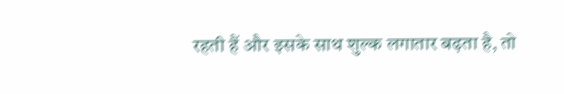रहती हैं और इसके साथ शुल्क लगातार बढ़ता है, तो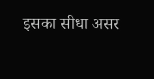इसका सीधा असर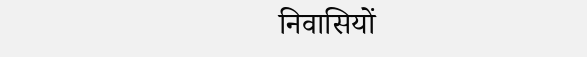निवासियों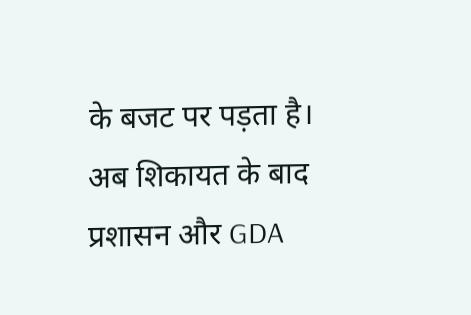के बजट पर पड़ता है। अब शिकायत के बाद प्रशासन और GDA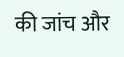की जांच और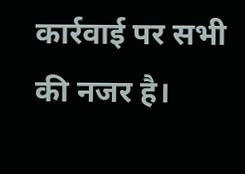कार्रवाई पर सभी की नजर है।